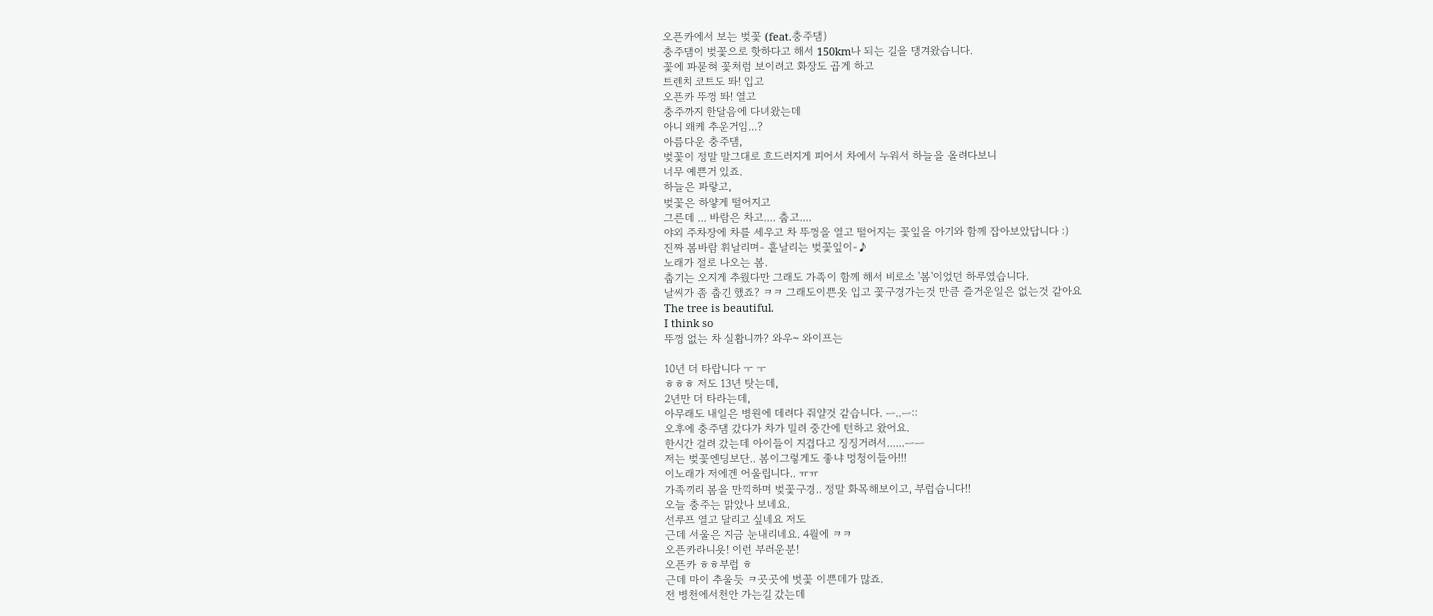오픈카에서 보는 벚꽃 (feat.충주댐)
충주댐이 벚꽃으로 핫하다고 해서 150km나 되는 길을 댕겨왔습니다.
꽃에 파묻혀 꽃처럼 보이려고 화장도 곱게 하고
트렌치 코트도 똬! 입고
오픈카 뚜껑 똬! 열고
충주까지 한달음에 다녀왔는데
아니 왜케 추운거임...?
아름다운 충주댐,
벚꽃이 정말 말그대로 흐드러지게 피어서 차에서 누워서 하늘을 올려다보니
너무 예쁜거 있죠.
하늘은 파랗고,
벚꽃은 하얗게 떨어지고
그른데 ... 바람은 차고.... 춥고....
야외 주차장에 차를 세우고 차 뚜껑을 열고 떨어지는 꽃잎을 아기와 함께 잡아보았답니다 :)
진짜 봄바람 휘날리며- 흩날리는 벚꽃잎이-♪
노래가 절로 나오는 봄.
춥기는 오지게 추웠다만 그래도 가족이 함께 해서 비로소 '봄'이었던 하루였습니다.
날씨가 좀 춥긴 했죠? ㅋㅋ 그래도이쁜옷 입고 꽃구경가는것 만큼 즐거운일은 없는것 같아요
The tree is beautiful.
I think so
뚜껑 없는 차 실홥니까? 와우~ 와이프는

10년 더 타랍니다 ㅜ ㅜ
ㅎㅎㅎ 저도 13년 탓는데,
2년만 더 타라는데,
아무래도 내일은 병원에 데려다 줘얄것 같습니다. ㅡ..ㅡ::
오후에 충주댐 갔다가 차가 밀려 중간에 턴하고 왔어요.
한시간 걸려 갔는데 아이들이 지겹다고 징징거려서......ㅡㅡ
저는 벚꽃엔딩보단.. 봄이그렇게도 좋냐 멍청이들아!!!
이노래가 저에겐 어울립니다.. ㅠㅠ
가족끼리 봄을 만끽하며 벚꽃구경.. 정말 화목해보이고, 부럽습니다!!
오늘 충주는 맑았나 보네요.
선루프 열고 달리고 싶네요 저도
근데 서울은 지금 눈내리네요. 4월에 ㅋㅋ
오픈카라니욧! 이런 부러운분!
오픈카 ㅎㅎ부럽 ㅎ
근데 마이 추울듯 ㅋ곳곳에 벗꽃 이쁜데가 많죠.
전 병천에서천안 가는길 갔는데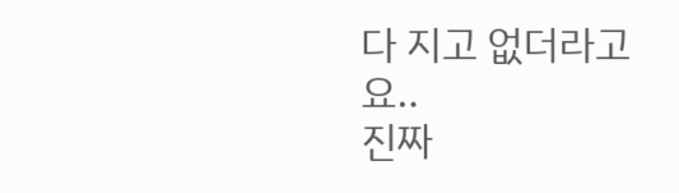다 지고 없더라고요..
진짜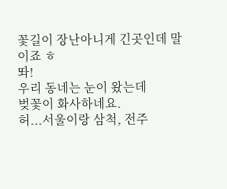꽃길이 장난아니게 긴곳인데 말이죠 ㅎ
똬!
우리 동네는 눈이 왔는데
벚꽃이 화사하네요.
허...서울이랑 삼척, 전주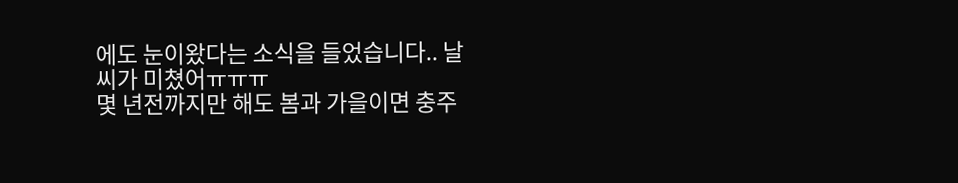에도 눈이왔다는 소식을 들었습니다.. 날씨가 미쳤어ㅠㅠㅠ
몇 년전까지만 해도 봄과 가을이면 충주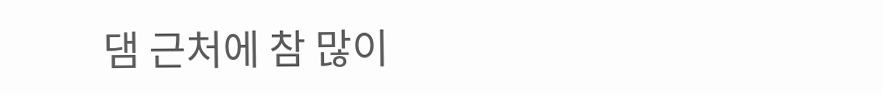댐 근처에 참 많이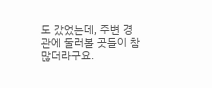도 갔었는데, 주변 경관에 둘러볼 곳들이 참 많더라구요.